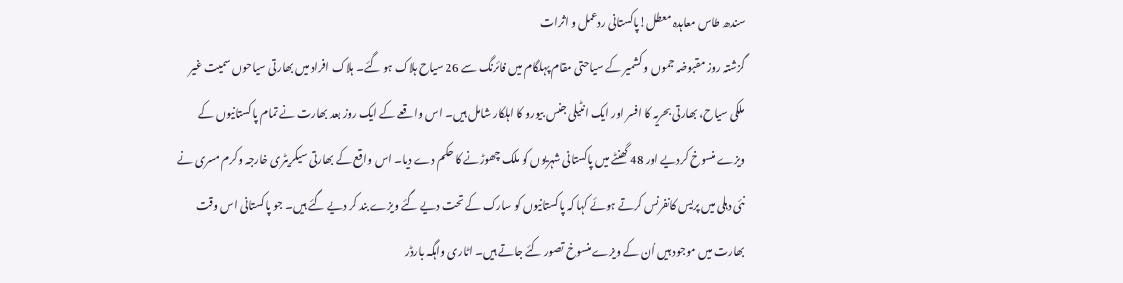سندھ طاس معاہدہ معطل!پاکستانی ردعمل و اثرات
گزشتہ روز مقبوضہ جموں و کشمیر کے سیاحتی مقام پہلگام میں فائرنگ سے 26 سیاح ہلاک ہو گئے۔ ہلاک افراد میں بھارتی سیاحوں سمیت غیر ملکی سیاح، بھارتی بحریہ کا افسر اور ایک انٹیلی جنس بیورو کا اہلکار شامل ہیں۔ اس واقعے کے ایک روز بعد بھارت نے تمام پاکستانیوں کے ویزے منسوخ کردیے اور 48 گھنٹے میں پاکستانی شہریوں کو ملک چھوڑنے کا حکم دے دیا۔ اس واقع کے بھارتی سیکریٹری خارجہ وکرم مسری نے نئی دہلی میں پریس کانفرنس کرتے ہوئے کہا کہ پاکستانیوں کو سارک کے تحت دیے گئے ویزے بند کر دیے گئے ہیں۔ جو پاکستانی اس وقت بھارت میں موجود ہیں اُن کے ویزے منسوخ تصور کئے جاتے ہیں۔ اٹاری واہگہ بارڈر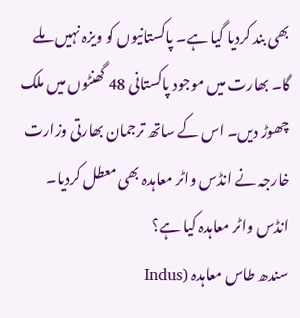بھی بند کردیا گیا ہے۔ پاکستانیوں کو ویزہ نہیں ملے گا۔ بھارت میں موجود پاکستانی 48 گھنٹوں میں ملک چھوڑ دیں۔ اس کے ساتھ ترجمان بھارتی وزارت خارجہ نے انڈس واٹر معاہدہ بھی معطل کردیا۔
انڈس واٹر معاہدہ کیا ہے؟
سندھ طاس معاہدہ (Indus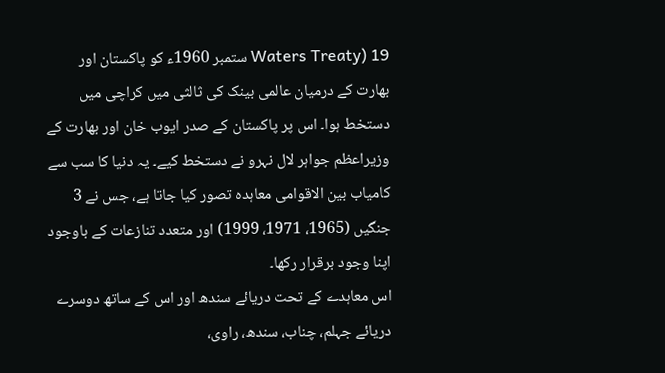Waters Treaty) 19 ستمبر 1960ء کو پاکستان اور بھارت کے درمیان عالمی بینک کی ثالثی میں کراچی میں دستخط ہوا۔ اس پر پاکستان کے صدر ایوب خان اور بھارت کے وزیراعظم جواہر لال نہرو نے دستخط کیے۔ یہ دنیا کا سب سے کامیاب بین الاقوامی معاہدہ تصور کیا جاتا ہے، جس نے 3 جنگیں (1965، 1971، 1999) اور متعدد تنازعات کے باوجود اپنا وجود برقرار رکھا۔
اس معاہدے کے تحت دریائے سندھ اور اس کے ساتھ دوسرے دریائے جہلم، چناب، سندھ، راوی،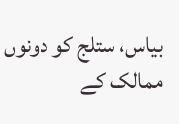بیاس، ستلج کو دونوں ممالک کے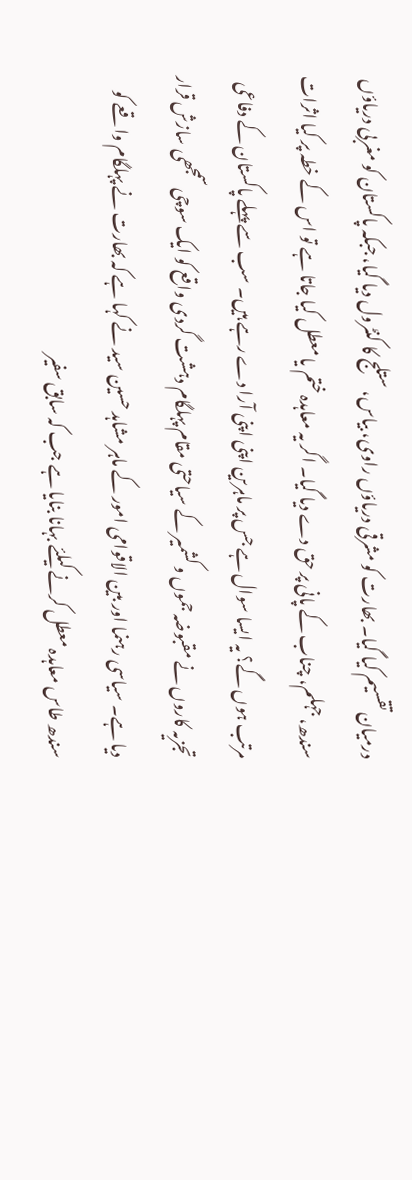درمیان تقسیم کیا گیا۔ بھارت کو مشرقی دریاؤں راوی، بیاس، ستلج کا کنٹرول دیا گیا، جبکہ پاکستان کو مغربی دریاؤں سندھ، جہلم، چناب کے پانی پر حق دے دیا گیا۔ اگر یہ معاہدہ ختم یا معطل کیا جاتا ہے تو اس کے خطہ پر کیا اثرات مرتب ہوں گے؟ یہ ایسا سوال ہے جس پر ماہرین اپنی اپنی آرا دے رہے ہیں۔ سب سے پہلے پاکستان کے دفاعی تجزیہ کاروں نے مقبوضہ جموں و کشمیر کے سیاحتی مقام پہلگام دہشت گردی واقع کو ایک سوچی سمجھی سازش قرار دیا ہے۔ سیاسی رہنما اور بین الاقوامی امور کے ماہر مشاہد حسین سید نے کہا ہے کہ بھارت نے پہلگام واقعے کو سندھ طاس معاہدہ معطل کرنے کیلئے بہانا بنایا ہے جب کہ سابق سفیر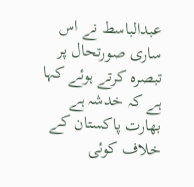عبدالباسط نے اس ساری صورتحال پر تبصرہ کرتے ہوئے کہا ہے کہ خدشہ ہے بھارت پاکستان کے خلاف کوئی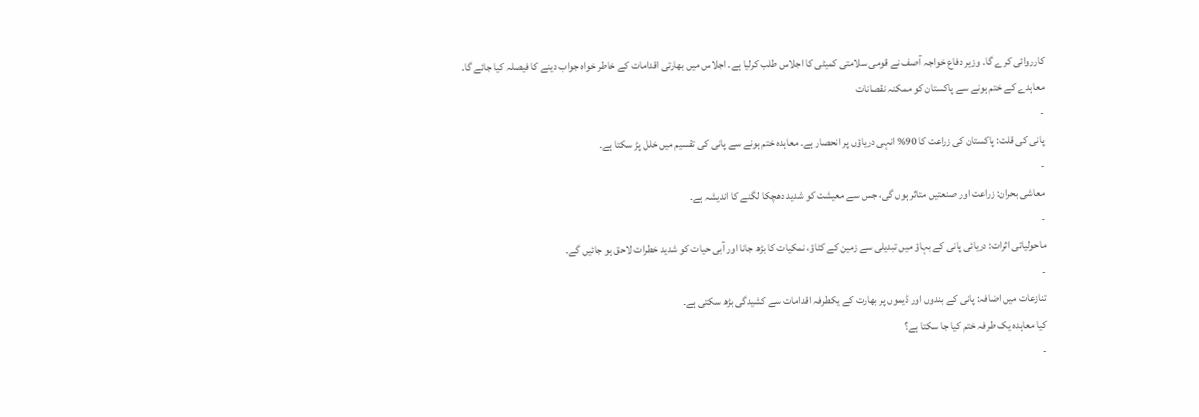کارروائی کرے گا۔ وزیر دفاع خواجہ آصف نے قومی سلامتی کمیٹی کا اجلاس طلب کرلیا ہے۔ اجلاس میں بھارتی اقدامات کے خاطر خواہ جواب دینے کا فیصلہ کیا جائے گا۔
معاہدے کے ختم ہونے سے پاکستان کو ممکنہ نقصانات
-
پانی کی قلت: پاکستان کی زراعت کا 90% انہی دریاؤں پر انحصار ہے۔ معاہدہ ختم ہونے سے پانی کی تقسیم میں خلل پڑ سکتا ہے۔
-
معاشی بحران: زراعت اور صنعتیں متاثر ہوں گی، جس سے معیشت کو شدید دھچکا لگنے کا اندیشہ ہے۔
-
ماحولیاتی اثرات: دریائی پانی کے بہاؤ میں تبدیلی سے زمین کے کٹاؤ، نمکیات کا بڑھ جانا اور آبی حیات کو شدید خطرات لاحق ہو جائیں گے۔
-
تنازعات میں اضافہ: پانی کے بندوں اور ڈیموں پر بھارت کے یکطرفہ اقدامات سے کشیدگی بڑھ سکتی ہے۔
کیا معاہدہ یک طرفہ ختم کیا جا سکتا ہے؟
-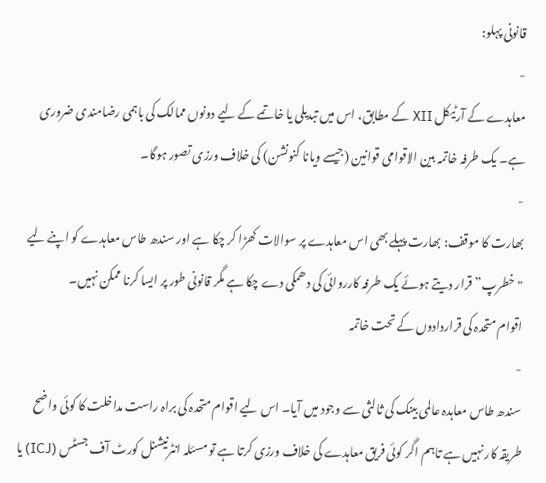قانونی پہلو:
-
معاہدے کے آرٹیکل XII کے مطابق، اس میں تبدیلی یا خاتمے کے لیے دونوں ممالک کی باہمی رضامندی ضروری ہے۔ یک طرفہ خاتمہ بین الاقوامی قوانین (جیسے ویانا کنونشن) کی خلاف ورزی تصور ہوگا۔
-
بھارت کا موقف: بھارت پہلے بھی اس معاہدے پر سوالات کھڑا کر چکا ہے اور سندھ طاس معاہدے کو اپنے لیے "خطرپ” قرار دیتے ہوئے یک طرفہ کارروائی کی دھمکی دے چکا ہے مگر قانونی طور پر ایسا کرنا ممکن نہیں۔
اقوام متحدہ کی قراردادوں کے تحت خاتمہ
-
سندھ طاس معاہدہ عالمی بینک کی ثالثی سے وجود میں آیا۔ اس لیے اقوام متحدہ کی براہ راست مداخلت کا کوئی واضح طریقہ کار نہیں ہے تاہم اگر کوئی فریق معاہدے کی خلاف ورزی کرتا ہے تو مسئلہ انٹرنیشنل کورٹ آف جسٹس (ICJ) یا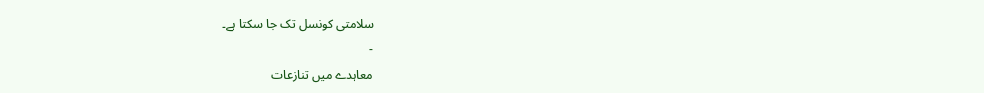سلامتی کونسل تک جا سکتا ہے۔
-
معاہدے میں تنازعات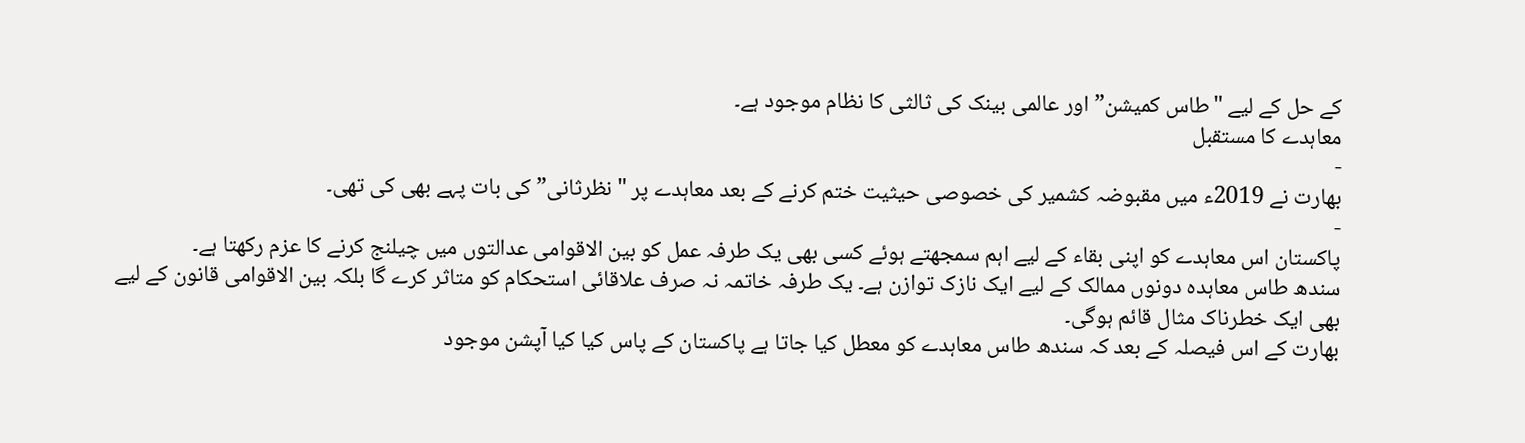کے حل کے لیے "طاس کمیشن” اور عالمی بینک کی ثالثی کا نظام موجود ہے۔
معاہدے کا مستقبل
-
بھارت نے 2019ء میں مقبوضہ کشمیر کی خصوصی حیثیت ختم کرنے کے بعد معاہدے پر "نظرثانی” کی بات پہے بھی کی تھی۔
-
پاکستان اس معاہدے کو اپنی بقاء کے لیے اہم سمجھتے ہوئے کسی بھی یک طرفہ عمل کو بین الاقوامی عدالتوں میں چیلنج کرنے کا عزم رکھتا ہے۔
سندھ طاس معاہدہ دونوں ممالک کے لیے ایک نازک توازن ہے۔ یک طرفہ خاتمہ نہ صرف علاقائی استحکام کو متاثر کرے گا بلکہ بین الاقوامی قانون کے لیے بھی ایک خطرناک مثال قائم ہوگی۔
بھارت کے اس فیصلہ کے بعد کہ سندھ طاس معاہدے کو معطل کیا جاتا ہے پاکستان کے پاس کیا کیا آپشن موجود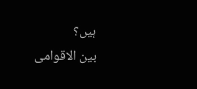ہیں؟
بین الاقوامی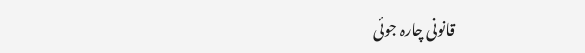قانونی چارہ جوئی